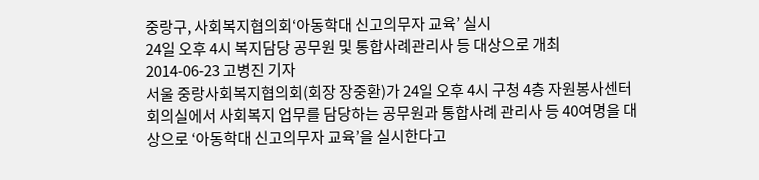중랑구, 사회복지협의회‘아동학대 신고의무자 교육’ 실시
24일 오후 4시 복지담당 공무원 및 통합사례관리사 등 대상으로 개최
2014-06-23 고병진 기자
서울 중랑사회복지협의회(회장 장중환)가 24일 오후 4시 구청 4층 자원봉사센터 회의실에서 사회복지 업무를 담당하는 공무원과 통합사례 관리사 등 40여명을 대상으로 ‘아동학대 신고의무자 교육’을 실시한다고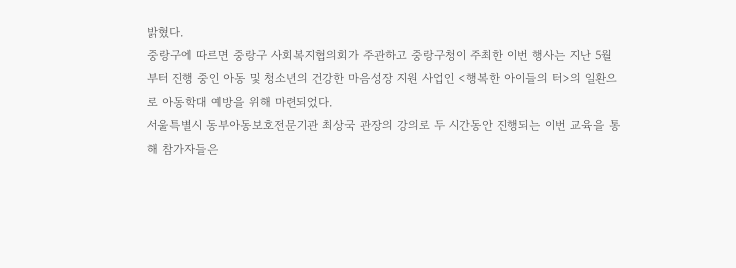밝혔다.
중랑구에 따르면 중랑구 사회복지협의회가 주관하고 중랑구청이 주최한 이번 행사는 지난 5월부터 진행 중인 아동 및 청소년의 건강한 마음성장 지원 사업인 <행복한 아이들의 터>의 일환으로 아동학대 예방을 위해 마련되었다.
서울특별시 동부아동보호전문기관 최상국 관장의 강의로 두 시간동안 진행되는 이번 교육을 통해 참가자들은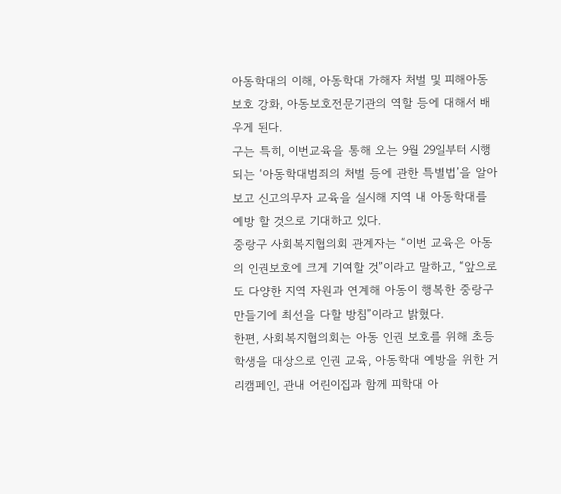아동학대의 이해, 아동학대 가해자 처벌 및 피해아동 보호 강화, 아동보호전문기관의 역할 등에 대해서 배우게 된다.
구는 특히, 이번교육을 통해 오는 9월 29일부터 시행되는 ‘아동학대범죄의 처벌 등에 관한 특별법’을 알아보고 신고의무자 교육을 실시해 지역 내 아동학대를 예방 할 것으로 기대하고 있다.
중랑구 사회복지협의회 관계자는 “이번 교육은 아동의 인권보호에 크게 기여할 것”이라고 말하고, “앞으로도 다양한 지역 자원과 연계해 아동이 행복한 중랑구 만들기에 최선을 다할 방침”이라고 밝혔다.
한편, 사회복지협의회는 아동 인권 보호를 위해 초등학생을 대상으로 인권 교육, 아동학대 예방을 위한 거리캠페인, 관내 어린이집과 함께 피학대 아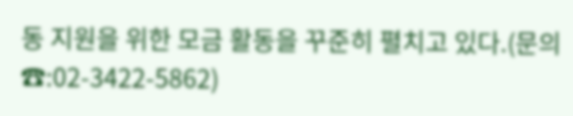동 지원을 위한 모금 활동을 꾸준히 펼치고 있다.(문의☎:02-3422-5862)